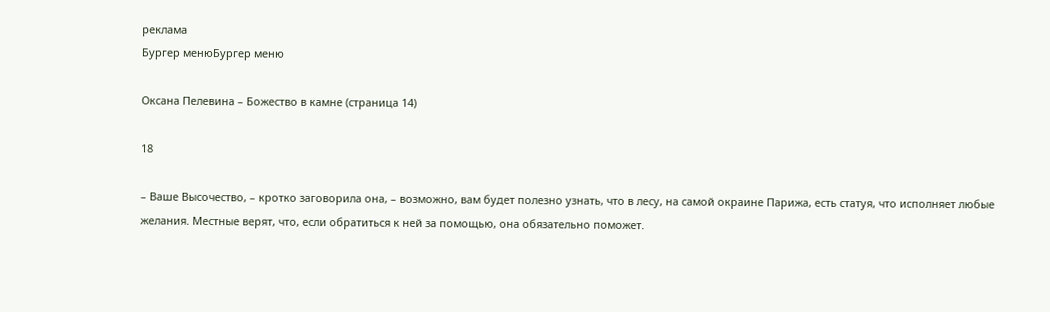реклама
Бургер менюБургер меню

Оксана Пелевина – Божество в камне (страница 14)

18

– Ваше Высочество, – кротко заговорила она, – возможно, вам будет полезно узнать, что в лесу, на самой окраине Парижа, есть статуя, что исполняет любые желания. Местные верят, что, если обратиться к ней за помощью, она обязательно поможет.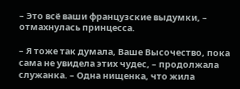– Это всё ваши французские выдумки, – отмахнулась принцесса.

– Я тоже так думала, Ваше Высочество, пока сама не увидела этих чудес, – продолжала служанка. – Одна нищенка, что жила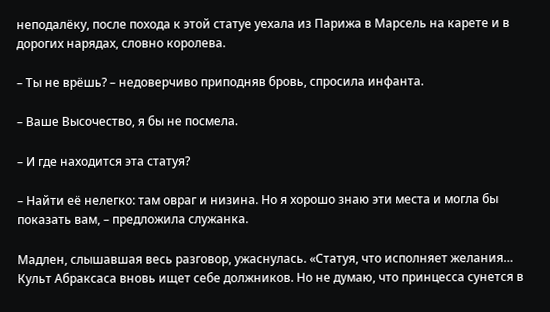неподалёку, после похода к этой статуе уехала из Парижа в Марсель на карете и в дорогих нарядах, словно королева.

– Ты не врёшь? – недоверчиво приподняв бровь, спросила инфанта.

– Ваше Высочество, я бы не посмела.

– И где находится эта статуя?

– Найти её нелегко: там овраг и низина. Но я хорошо знаю эти места и могла бы показать вам, – предложила служанка.

Мадлен, слышавшая весь разговор, ужаснулась. «Статуя, что исполняет желания… Культ Абраксаса вновь ищет себе должников. Но не думаю, что принцесса сунется в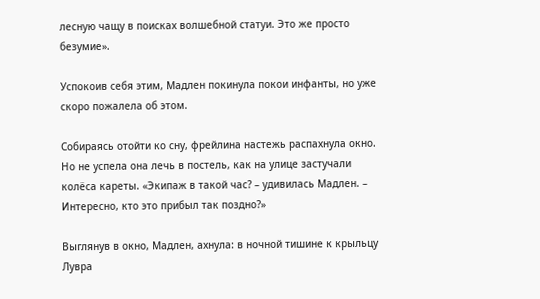лесную чащу в поисках волшебной статуи. Это же просто безумие».

Успокоив себя этим, Мадлен покинула покои инфанты, но уже скоро пожалела об этом.

Собираясь отойти ко сну, фрейлина настежь распахнула окно. Но не успела она лечь в постель, как на улице застучали колёса кареты. «Экипаж в такой час? – удивилась Мадлен. – Интересно, кто это прибыл так поздно?»

Выглянув в окно, Мадлен, ахнула: в ночной тишине к крыльцу Лувра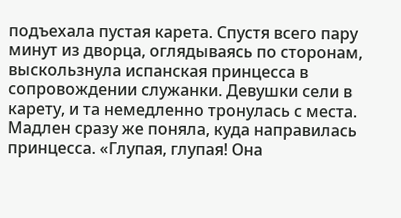подъехала пустая карета. Спустя всего пару минут из дворца, оглядываясь по сторонам, выскользнула испанская принцесса в сопровождении служанки. Девушки сели в карету, и та немедленно тронулась с места. Мадлен сразу же поняла, куда направилась принцесса. «Глупая, глупая! Она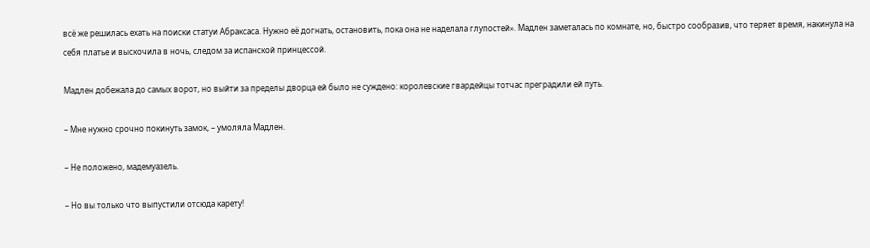всё же решилась ехать на поиски статуи Абраксаса. Нужно её догнать, остановить, пока она не наделала глупостей». Мадлен заметалась по комнате, но, быстро сообразив, что теряет время, накинула на себя платье и выскочила в ночь, следом за испанской принцессой.

Мадлен добежала до самых ворот, но выйти за пределы дворца ей было не суждено: королевские гвардейцы тотчас преградили ей путь.

– Мне нужно срочно покинуть замок, – умоляла Мадлен.

– Не положено, мадемуазель.

– Но вы только что выпустили отсюда карету!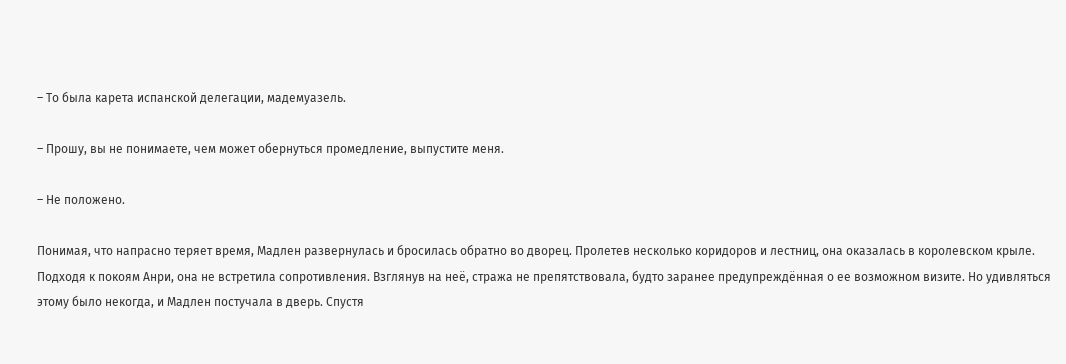– То была карета испанской делегации, мадемуазель.

– Прошу, вы не понимаете, чем может обернуться промедление, выпустите меня.

– Не положено.

Понимая, что напрасно теряет время, Мадлен развернулась и бросилась обратно во дворец. Пролетев несколько коридоров и лестниц, она оказалась в королевском крыле. Подходя к покоям Анри, она не встретила сопротивления. Взглянув на неё, стража не препятствовала, будто заранее предупреждённая о ее возможном визите. Но удивляться этому было некогда, и Мадлен постучала в дверь. Спустя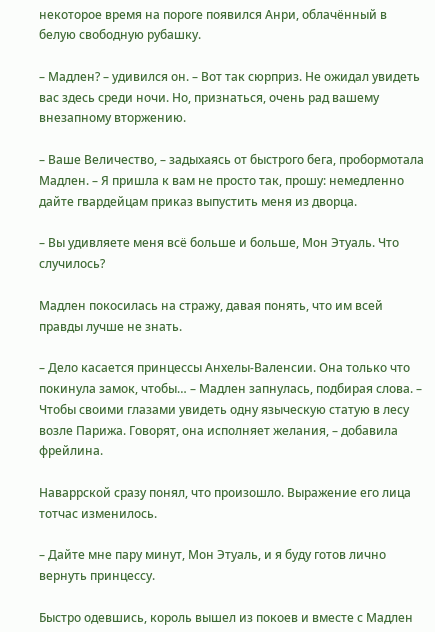некоторое время на пороге появился Анри, облачённый в белую свободную рубашку.

– Мадлен? – удивился он. – Вот так сюрприз. Не ожидал увидеть вас здесь среди ночи. Но, признаться, очень рад вашему внезапному вторжению.

– Ваше Величество, – задыхаясь от быстрого бега, пробормотала Мадлен. – Я пришла к вам не просто так, прошу: немедленно дайте гвардейцам приказ выпустить меня из дворца.

– Вы удивляете меня всё больше и больше, Мон Этуаль. Что случилось?

Мадлен покосилась на стражу, давая понять, что им всей правды лучше не знать.

– Дело касается принцессы Анхелы-Валенсии. Она только что покинула замок, чтобы… – Мадлен запнулась, подбирая слова. – Чтобы своими глазами увидеть одну языческую статую в лесу возле Парижа. Говорят, она исполняет желания, – добавила фрейлина.

Наваррской сразу понял, что произошло. Выражение его лица тотчас изменилось.

– Дайте мне пару минут, Мон Этуаль, и я буду готов лично вернуть принцессу.

Быстро одевшись, король вышел из покоев и вместе с Мадлен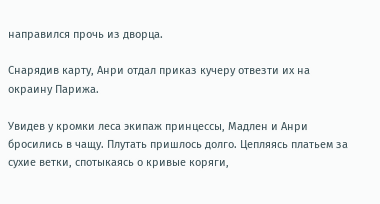направился прочь из дворца.

Снарядив карту, Анри отдал приказ кучеру отвезти их на окраину Парижа.

Увидев у кромки леса экипаж принцессы, Мадлен и Анри бросились в чащу. Плутать пришлось долго. Цепляясь платьем за сухие ветки, спотыкаясь о кривые коряги,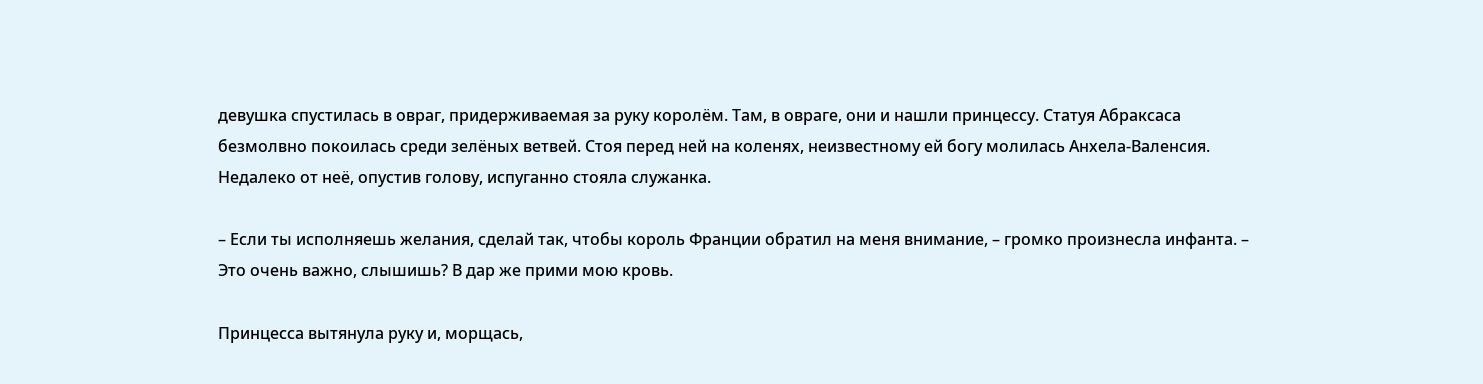девушка спустилась в овраг, придерживаемая за руку королём. Там, в овраге, они и нашли принцессу. Статуя Абраксаса безмолвно покоилась среди зелёных ветвей. Стоя перед ней на коленях, неизвестному ей богу молилась Анхела-Валенсия. Недалеко от неё, опустив голову, испуганно стояла служанка.

– Если ты исполняешь желания, сделай так, чтобы король Франции обратил на меня внимание, – громко произнесла инфанта. – Это очень важно, слышишь? В дар же прими мою кровь.

Принцесса вытянула руку и, морщась,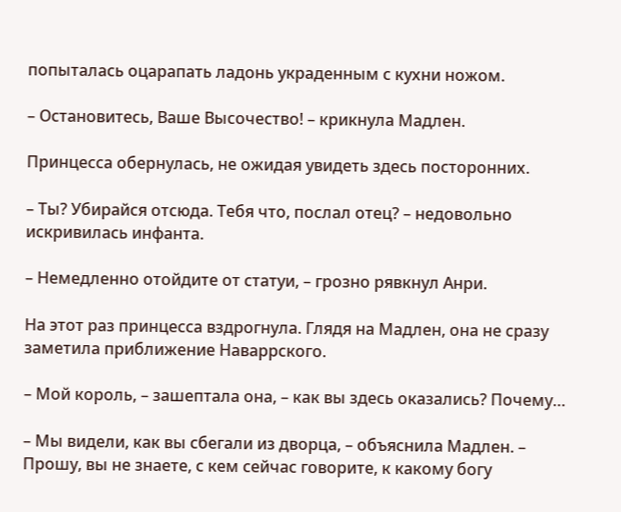попыталась оцарапать ладонь украденным с кухни ножом.

– Остановитесь, Ваше Высочество! – крикнула Мадлен.

Принцесса обернулась, не ожидая увидеть здесь посторонних.

– Ты? Убирайся отсюда. Тебя что, послал отец? – недовольно искривилась инфанта.

– Немедленно отойдите от статуи, – грозно рявкнул Анри.

На этот раз принцесса вздрогнула. Глядя на Мадлен, она не сразу заметила приближение Наваррского.

– Мой король, – зашептала она, – как вы здесь оказались? Почему…

– Мы видели, как вы сбегали из дворца, – объяснила Мадлен. – Прошу, вы не знаете, с кем сейчас говорите, к какому богу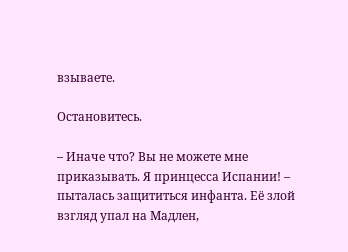взываете.

Остановитесь.

– Иначе что? Вы не можете мне приказывать. Я принцесса Испании! – пыталась защититься инфанта. Её злой взгляд упал на Мадлен,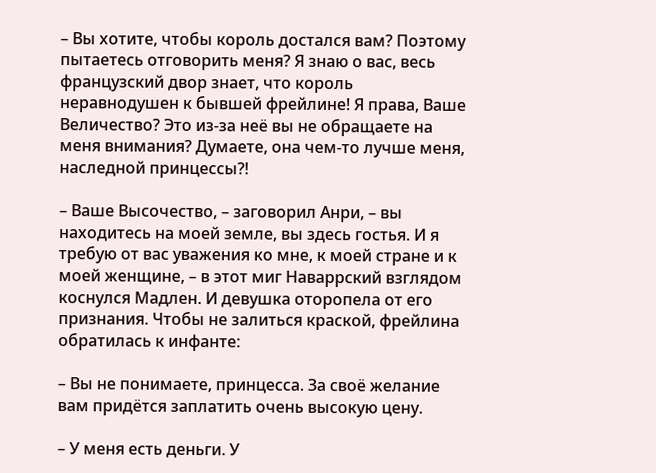– Вы хотите, чтобы король достался вам? Поэтому пытаетесь отговорить меня? Я знаю о вас, весь французский двор знает, что король неравнодушен к бывшей фрейлине! Я права, Ваше Величество? Это из-за неё вы не обращаете на меня внимания? Думаете, она чем-то лучше меня, наследной принцессы?!

– Ваше Высочество, – заговорил Анри, – вы находитесь на моей земле, вы здесь гостья. И я требую от вас уважения ко мне, к моей стране и к моей женщине, – в этот миг Наваррский взглядом коснулся Мадлен. И девушка оторопела от его признания. Чтобы не залиться краской, фрейлина обратилась к инфанте:

– Вы не понимаете, принцесса. За своё желание вам придётся заплатить очень высокую цену.

– У меня есть деньги. У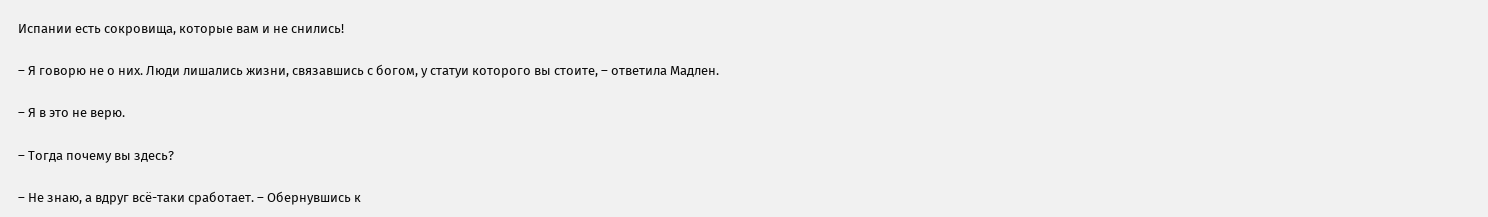Испании есть сокровища, которые вам и не снились!

– Я говорю не о них. Люди лишались жизни, связавшись с богом, у статуи которого вы стоите, – ответила Мадлен.

– Я в это не верю.

– Тогда почему вы здесь?

– Не знаю, а вдруг всё-таки сработает. – Обернувшись к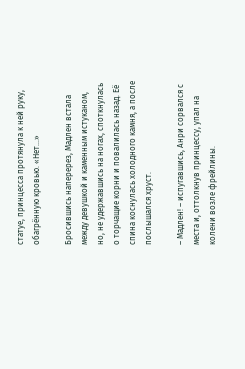статуе, принцесса протянула к ней руку, обагрённую кровью. «Нет…»

Бросившись наперерез, Мадлен встала между девушкой и каменным истуканом, но, не удержавшись на ногах, споткнулась о торчащие корни и повалилась назад. Её спина коснулась холодного камня, а после послышался хруст.

– Мадлен! – испугавшись, Анри сорвался с места и, оттолкнув принцессу, упал на колени возле фрейлины.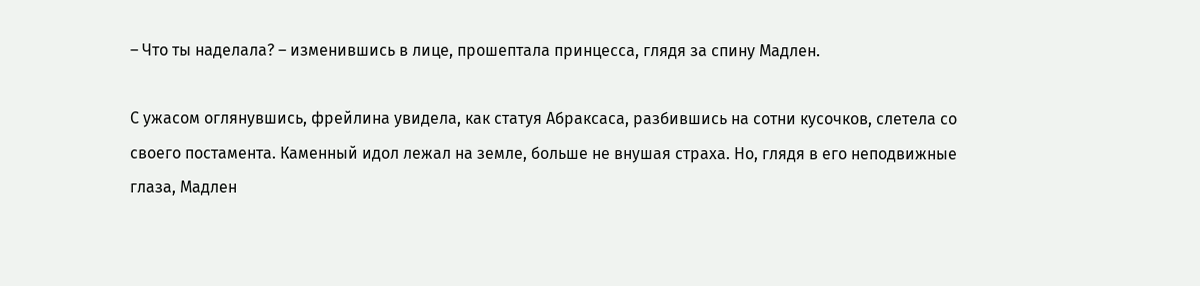– Что ты наделала? – изменившись в лице, прошептала принцесса, глядя за спину Мадлен.

С ужасом оглянувшись, фрейлина увидела, как статуя Абраксаса, разбившись на сотни кусочков, слетела со своего постамента. Каменный идол лежал на земле, больше не внушая страха. Но, глядя в его неподвижные глаза, Мадлен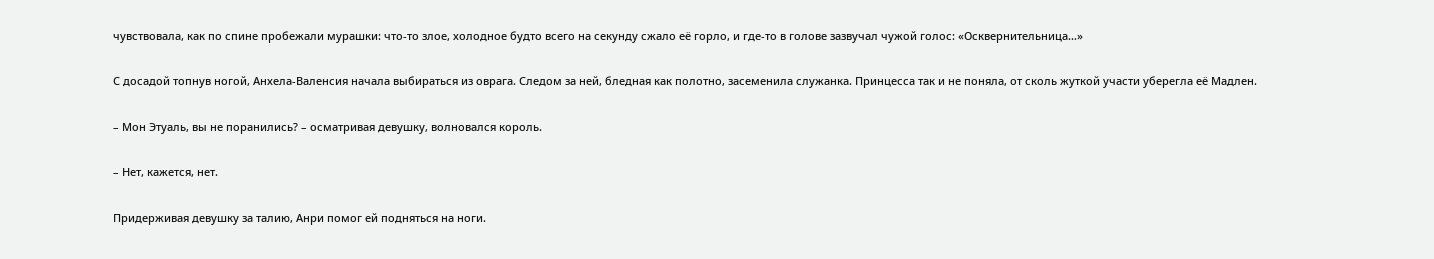чувствовала, как по спине пробежали мурашки: что-то злое, холодное будто всего на секунду сжало её горло, и где-то в голове зазвучал чужой голос: «Осквернительница…»

С досадой топнув ногой, Анхела-Валенсия начала выбираться из оврага. Следом за ней, бледная как полотно, засеменила служанка. Принцесса так и не поняла, от сколь жуткой участи уберегла её Мадлен.

– Мон Этуаль, вы не поранились? – осматривая девушку, волновался король.

– Нет, кажется, нет.

Придерживая девушку за талию, Анри помог ей подняться на ноги.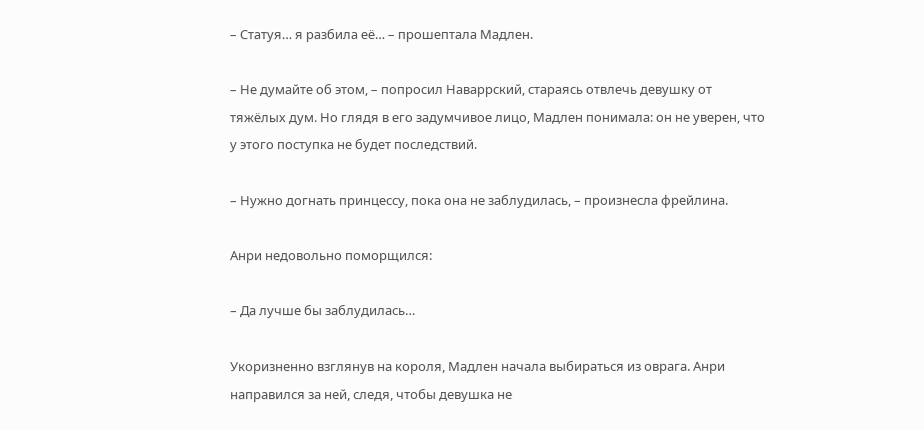– Статуя… я разбила её… – прошептала Мадлен.

– Не думайте об этом, – попросил Наваррский, стараясь отвлечь девушку от тяжёлых дум. Но глядя в его задумчивое лицо, Мадлен понимала: он не уверен, что у этого поступка не будет последствий.

– Нужно догнать принцессу, пока она не заблудилась, – произнесла фрейлина.

Анри недовольно поморщился:

– Да лучше бы заблудилась…

Укоризненно взглянув на короля, Мадлен начала выбираться из оврага. Анри направился за ней, следя, чтобы девушка не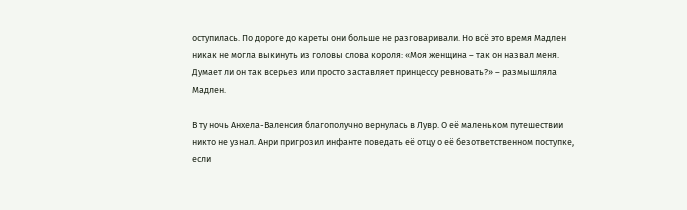оступилась. По дороге до кареты они больше не разговаривали. Но всё это время Мадлен никак не могла выкинуть из головы слова короля: «Моя женщина – так он назвал меня. Думает ли он так всерьез или просто заставляет принцессу ревновать?» – размышляла Мадлен.

В ту ночь Анхела-Валенсия благополучно вернулась в Лувр. О её маленьком путешествии никто не узнал. Анри пригрозил инфанте поведать её отцу о её безответственном поступке, если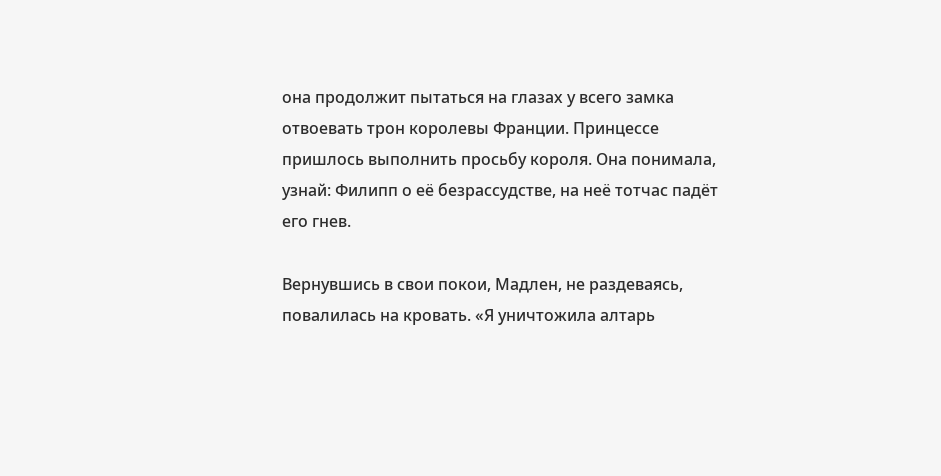она продолжит пытаться на глазах у всего замка отвоевать трон королевы Франции. Принцессе пришлось выполнить просьбу короля. Она понимала, узнай: Филипп о её безрассудстве, на неё тотчас падёт его гнев.

Вернувшись в свои покои, Мадлен, не раздеваясь, повалилась на кровать. «Я уничтожила алтарь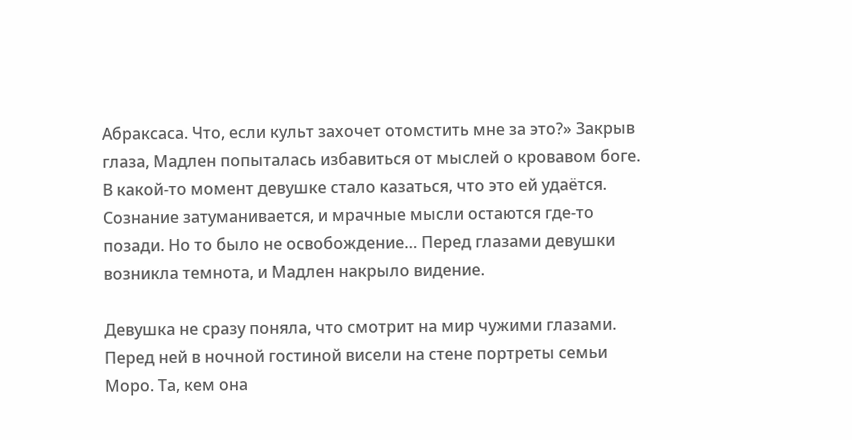Абраксаса. Что, если культ захочет отомстить мне за это?» Закрыв глаза, Мадлен попыталась избавиться от мыслей о кровавом боге. В какой-то момент девушке стало казаться, что это ей удаётся. Сознание затуманивается, и мрачные мысли остаются где-то позади. Но то было не освобождение… Перед глазами девушки возникла темнота, и Мадлен накрыло видение.

Девушка не сразу поняла, что смотрит на мир чужими глазами. Перед ней в ночной гостиной висели на стене портреты семьи Моро. Та, кем она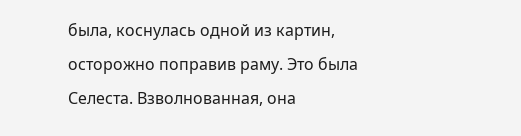была, коснулась одной из картин, осторожно поправив раму. Это была Селеста. Взволнованная, она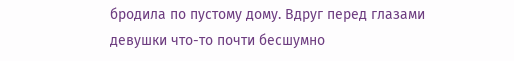бродила по пустому дому. Вдруг перед глазами девушки что-то почти бесшумно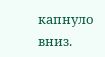капнуло вниз.